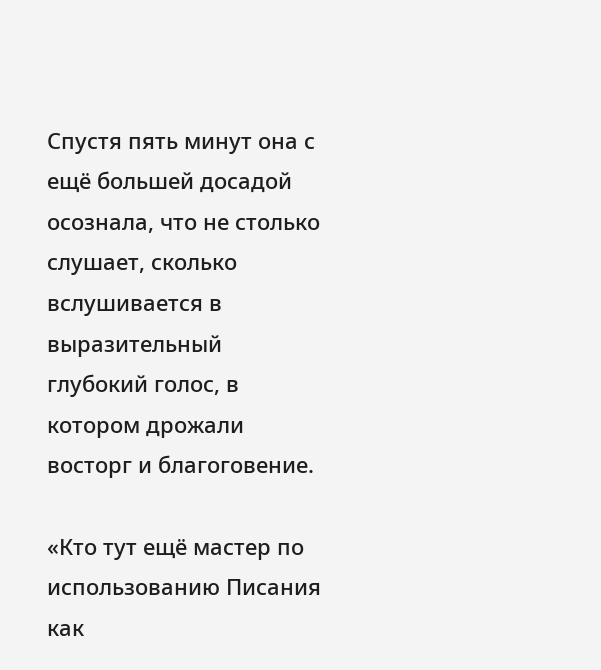Спустя пять минут она с ещё большей досадой осознала, что не столько слушает, сколько вслушивается в выразительный глубокий голос, в котором дрожали восторг и благоговение.

«Кто тут ещё мастер по использованию Писания как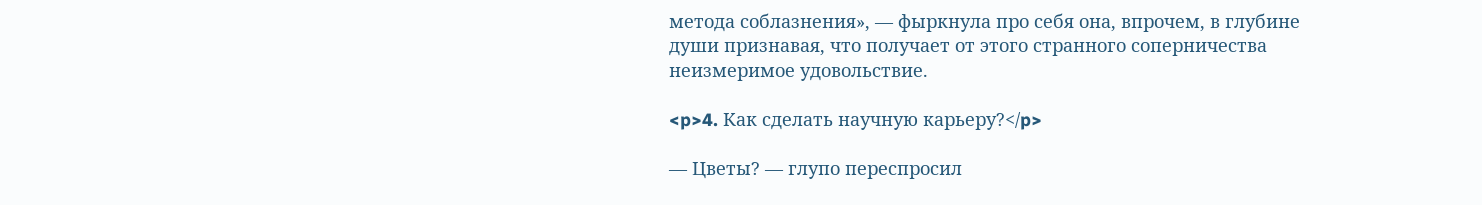метода соблазнения», — фыркнула про себя она, впрочем, в глубине души признавая, что получает от этого странного соперничества неизмеримое удовольствие.

<p>4. Как сделать научную карьеру?</p>

— Цветы? — глупо переспросил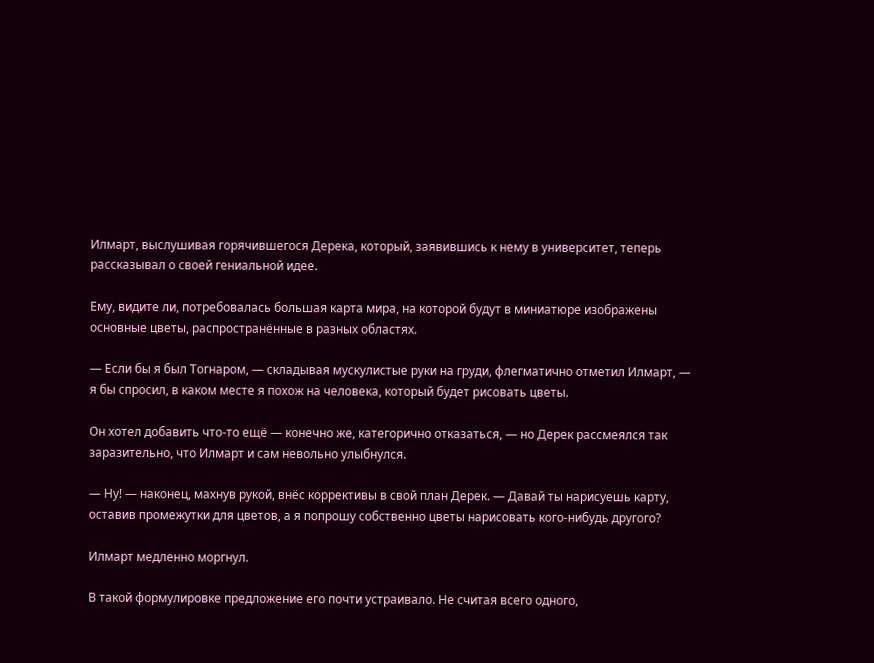Илмарт, выслушивая горячившегося Дерека, который, заявившись к нему в университет, теперь рассказывал о своей гениальной идее.

Ему, видите ли, потребовалась большая карта мира, на которой будут в миниатюре изображены основные цветы, распространённые в разных областях.

— Если бы я был Тогнаром, — складывая мускулистые руки на груди, флегматично отметил Илмарт, — я бы спросил, в каком месте я похож на человека, который будет рисовать цветы.

Он хотел добавить что-то ещё — конечно же, категорично отказаться, — но Дерек рассмеялся так заразительно, что Илмарт и сам невольно улыбнулся.

— Ну! — наконец, махнув рукой, внёс коррективы в свой план Дерек. — Давай ты нарисуешь карту, оставив промежутки для цветов, а я попрошу собственно цветы нарисовать кого-нибудь другого?

Илмарт медленно моргнул.

В такой формулировке предложение его почти устраивало. Не считая всего одного,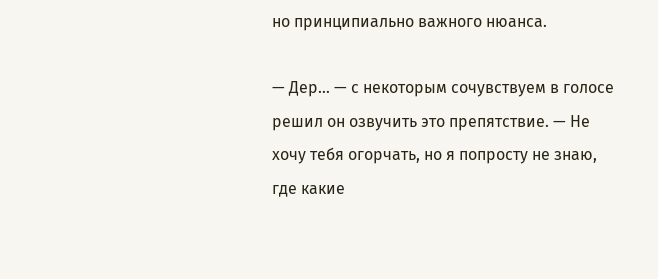но принципиально важного нюанса.

— Дер… — с некоторым сочувствуем в голосе решил он озвучить это препятствие. — Не хочу тебя огорчать, но я попросту не знаю, где какие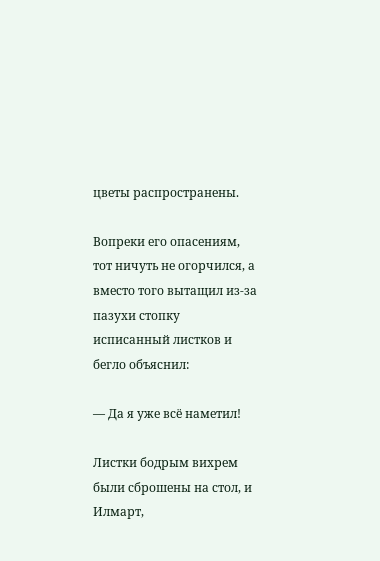цветы распространены.

Вопреки его опасениям, тот ничуть не огорчился, а вместо того вытащил из-за пазухи стопку исписанный листков и бегло объяснил:

— Да я уже всё наметил!

Листки бодрым вихрем были сброшены на стол, и Илмарт,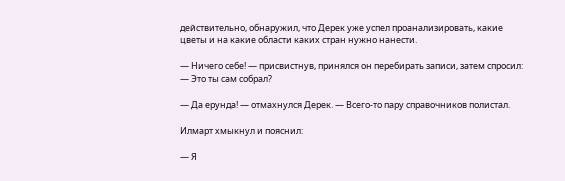действительно, обнаружил, что Дерек уже успел проанализировать, какие цветы и на какие области каких стран нужно нанести.

— Ничего себе! — присвистнув, принялся он перебирать записи, затем спросил: — Это ты сам собрал?

— Да ерунда! — отмахнулся Дерек. — Всего-то пару справочников полистал.

Илмарт хмыкнул и пояснил:

— Я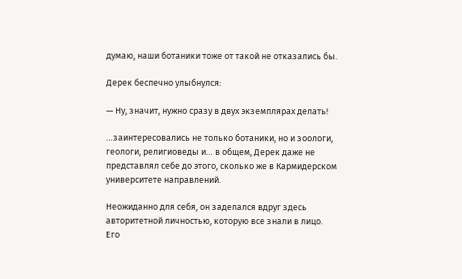думаю, наши ботаники тоже от такой не отказались бы.

Дерек беспечно улыбнулся:

— Ну, значит, нужно сразу в двух экземплярах делать!

…заинтересовались не только ботаники, но и зоологи, геологи, религиоведы и… в общем, Дерек даже не представлял себе до этого, сколько же в Кармидерском университете направлений.

Неожиданно для себя, он заделался вдруг здесь авторитетной личностью, которую все знали в лицо. Его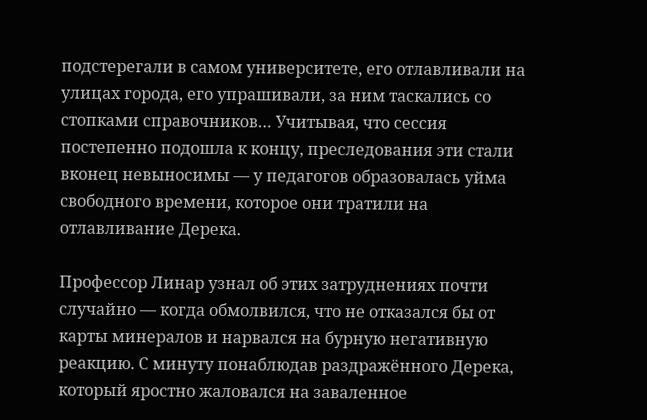подстерегали в самом университете, его отлавливали на улицах города, его упрашивали, за ним таскались со стопками справочников… Учитывая, что сессия постепенно подошла к концу, преследования эти стали вконец невыносимы — у педагогов образовалась уйма свободного времени, которое они тратили на отлавливание Дерека.

Профессор Линар узнал об этих затруднениях почти случайно — когда обмолвился, что не отказался бы от карты минералов и нарвался на бурную негативную реакцию. С минуту понаблюдав раздражённого Дерека, который яростно жаловался на заваленное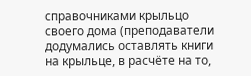справочниками крыльцо своего дома (преподаватели додумались оставлять книги на крыльце, в расчёте на то,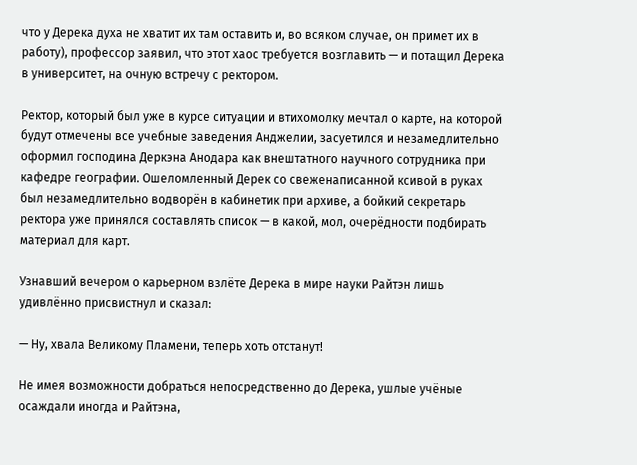что у Дерека духа не хватит их там оставить и, во всяком случае, он примет их в работу), профессор заявил, что этот хаос требуется возглавить — и потащил Дерека в университет, на очную встречу с ректором.

Ректор, который был уже в курсе ситуации и втихомолку мечтал о карте, на которой будут отмечены все учебные заведения Анджелии, засуетился и незамедлительно оформил господина Деркэна Анодара как внештатного научного сотрудника при кафедре географии. Ошеломленный Дерек со свеженаписанной ксивой в руках был незамедлительно водворён в кабинетик при архиве, а бойкий секретарь ректора уже принялся составлять список — в какой, мол, очерёдности подбирать материал для карт.

Узнавший вечером о карьерном взлёте Дерека в мире науки Райтэн лишь удивлённо присвистнул и сказал:

— Ну, хвала Великому Пламени, теперь хоть отстанут!

Не имея возможности добраться непосредственно до Дерека, ушлые учёные осаждали иногда и Райтэна,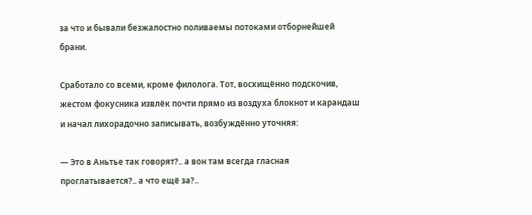за что и бывали безжалостно поливаемы потоками отборнейшей брани.

Сработало со всеми, кроме филолога. Тот, восхищённо подскочив, жестом фокусника извлёк почти прямо из воздуха блокнот и карандаш и начал лихорадочно записывать, возбуждённо уточняя:

— Это в Аньтье так говорят?.. а вон там всегда гласная проглатывается?.. а что ещё за?..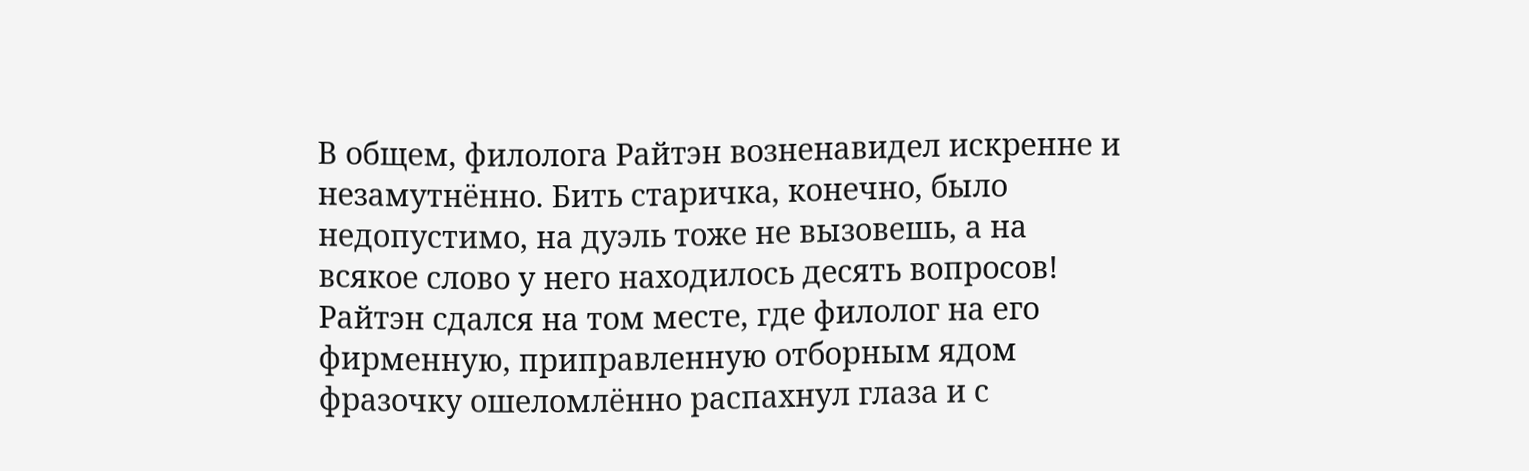В общем, филолога Райтэн возненавидел искренне и незамутнённо. Бить старичка, конечно, было недопустимо, на дуэль тоже не вызовешь, а на всякое слово у него находилось десять вопросов! Райтэн сдался на том месте, где филолог на его фирменную, приправленную отборным ядом фразочку ошеломлённо распахнул глаза и с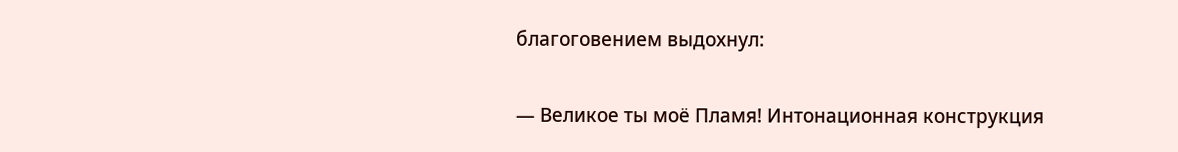благоговением выдохнул:

— Великое ты моё Пламя! Интонационная конструкция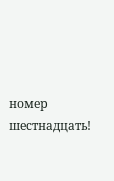номер шестнадцать!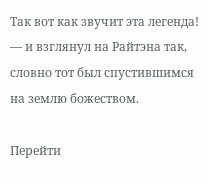Так вот как звучит эта легенда! — и взглянул на Райтэна так, словно тот был спустившимся на землю божеством.

Перейти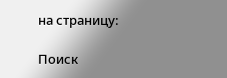на страницу:

Поиск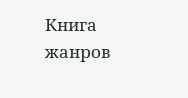Книга жанров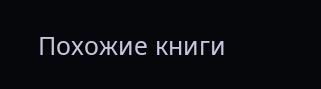Похожие книги